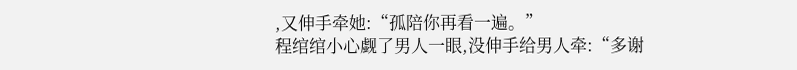,又伸手牵她:“孤陪你再看一遍。”
程绾绾小心觑了男人一眼,没伸手给男人牵:“多谢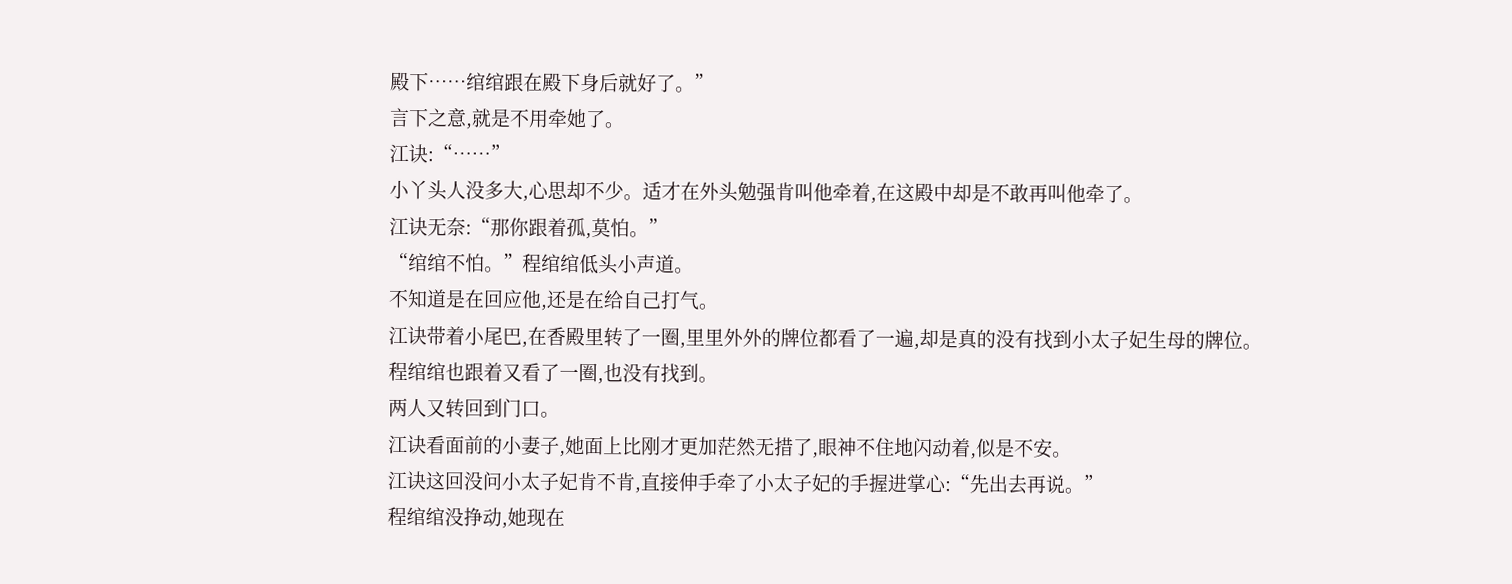殿下……绾绾跟在殿下身后就好了。”
言下之意,就是不用牵她了。
江诀:“……”
小丫头人没多大,心思却不少。适才在外头勉强肯叫他牵着,在这殿中却是不敢再叫他牵了。
江诀无奈:“那你跟着孤,莫怕。”
“绾绾不怕。”程绾绾低头小声道。
不知道是在回应他,还是在给自己打气。
江诀带着小尾巴,在香殿里转了一圈,里里外外的牌位都看了一遍,却是真的没有找到小太子妃生母的牌位。
程绾绾也跟着又看了一圈,也没有找到。
两人又转回到门口。
江诀看面前的小妻子,她面上比刚才更加茫然无措了,眼神不住地闪动着,似是不安。
江诀这回没问小太子妃肯不肯,直接伸手牵了小太子妃的手握进掌心:“先出去再说。”
程绾绾没挣动,她现在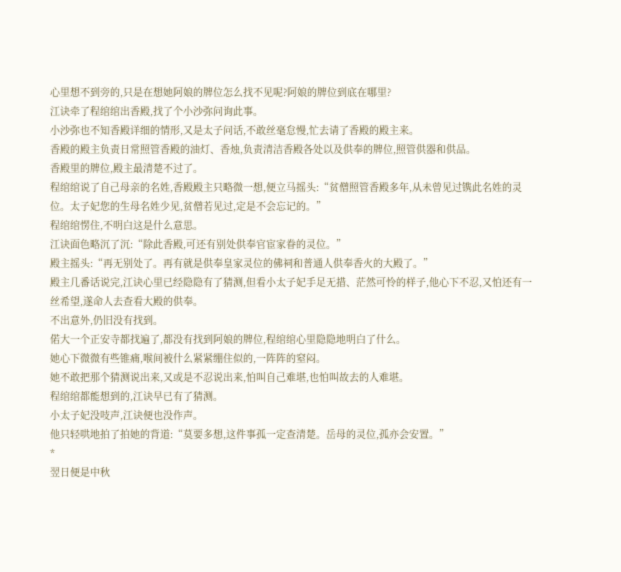心里想不到旁的,只是在想她阿娘的牌位怎么找不见呢?阿娘的牌位到底在哪里?
江诀牵了程绾绾出香殿,找了个小沙弥问询此事。
小沙弥也不知香殿详细的情形,又是太子问话,不敢丝毫怠慢,忙去请了香殿的殿主来。
香殿的殿主负责日常照管香殿的油灯、香烛,负责清洁香殿各处以及供奉的牌位,照管供器和供品。
香殿里的牌位,殿主最清楚不过了。
程绾绾说了自己母亲的名姓,香殿殿主只略微一想,便立马摇头:“贫僧照管香殿多年,从未曾见过镌此名姓的灵位。太子妃您的生母名姓少见,贫僧若见过,定是不会忘记的。”
程绾绾愣住,不明白这是什么意思。
江诀面色略沉了沉:“除此香殿,可还有别处供奉官宦家眷的灵位。”
殿主摇头:“再无别处了。再有就是供奉皇家灵位的佛祠和普通人供奉香火的大殿了。”
殿主几番话说完,江诀心里已经隐隐有了猜测,但看小太子妃手足无措、茫然可怜的样子,他心下不忍,又怕还有一丝希望,遂命人去查看大殿的供奉。
不出意外,仍旧没有找到。
偌大一个正安寺都找遍了,都没有找到阿娘的牌位,程绾绾心里隐隐地明白了什么。
她心下微微有些锥痛,喉间被什么紧紧绷住似的,一阵阵的窒闷。
她不敢把那个猜测说出来,又或是不忍说出来,怕叫自己难堪,也怕叫故去的人难堪。
程绾绾都能想到的,江诀早已有了猜测。
小太子妃没吱声,江诀便也没作声。
他只轻哄地拍了拍她的背道:“莫要多想,这件事孤一定查清楚。岳母的灵位,孤亦会安置。”
*
翌日便是中秋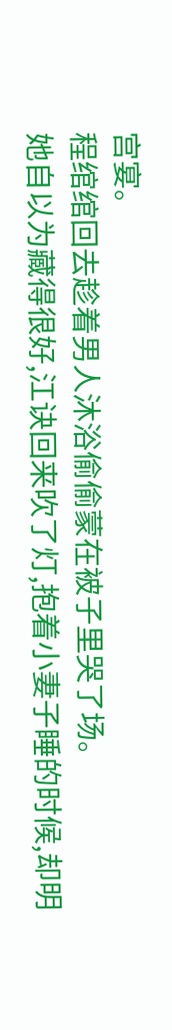宫宴。
程绾绾回去趁着男人沐浴偷偷蒙在被子里哭了场。
她自以为藏得很好,江诀回来吹了灯,抱着小妻子睡的时候,却明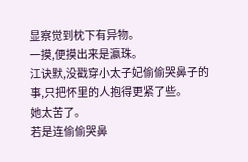显察觉到枕下有异物。
一摸,便摸出来是瀛珠。
江诀默,没戳穿小太子妃偷偷哭鼻子的事,只把怀里的人抱得更紧了些。
她太苦了。
若是连偷偷哭鼻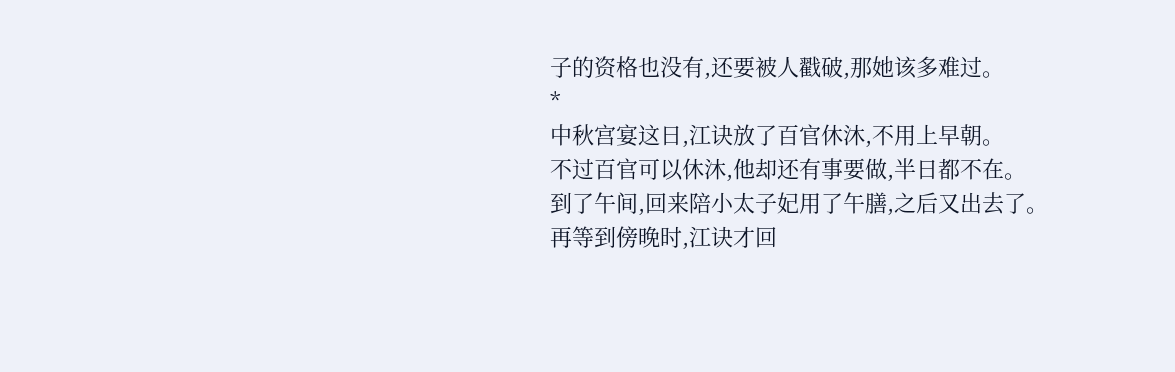子的资格也没有,还要被人戳破,那她该多难过。
*
中秋宫宴这日,江诀放了百官休沐,不用上早朝。
不过百官可以休沐,他却还有事要做,半日都不在。
到了午间,回来陪小太子妃用了午膳,之后又出去了。
再等到傍晚时,江诀才回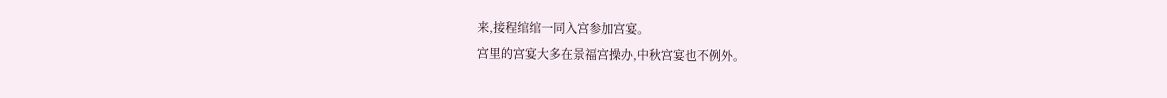来,接程绾绾一同入宫参加宫宴。
宫里的宫宴大多在景福宫操办,中秋宫宴也不例外。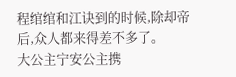程绾绾和江诀到的时候,除却帝后,众人都来得差不多了。
大公主宁安公主携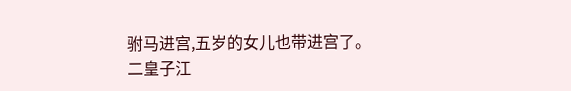驸马进宫,五岁的女儿也带进宫了。
二皇子江